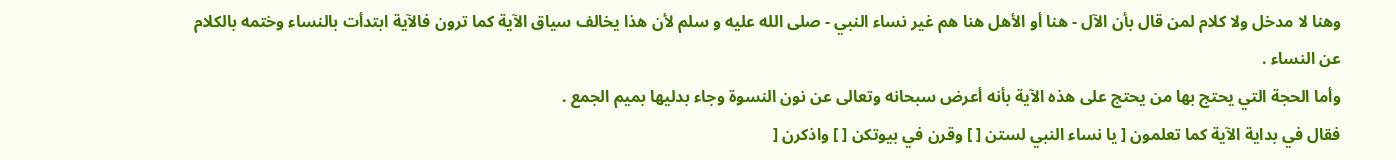وهنا لا مدخل ولا كلام لمن قال بأن الآل - هنا أو الأهل هنا هم غير نساء النبي - صلى الله عليه و سلم لأن هذا يخالف سياق الآية كما ترون فالآية ابتدأت بالنساء وختمه بالكلام عن النساء .
وأما الحجة التي يحتج بها من يحتج على هذه الآية بأنه أعرض سبحانه وتعالى عن نون النسوة وجاء بدليها بميم الجمع .
فقال في بداية الآية كما تعلمون [ يا نساء النبي لستن [ ] وقرن في بيوتكن [ ] واذكرن [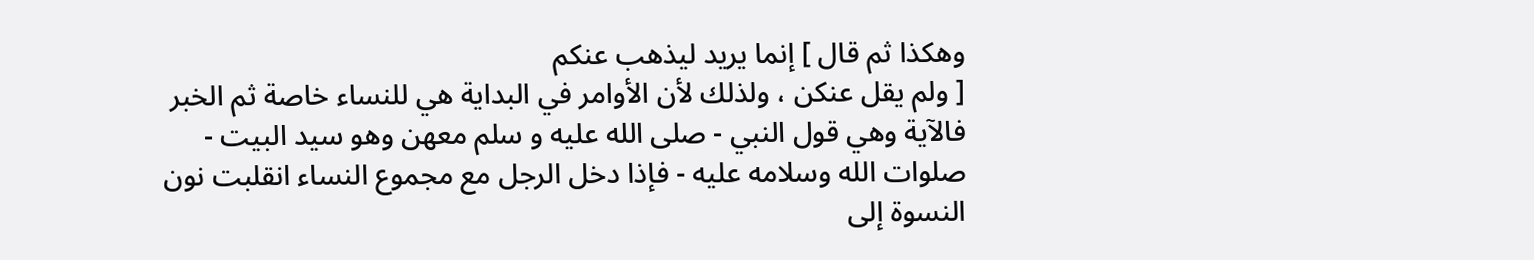وهكذا ثم قال ] إنما يريد ليذهب عنكم
[ ولم يقل عنكن ، ولذلك لأن الأوامر في البداية هي للنساء خاصة ثم الخبر فالآية وهي قول النبي - صلى الله عليه و سلم معهن وهو سيد البيت - صلوات الله وسلامه عليه - فإذا دخل الرجل مع مجموع النساء انقلبت نون النسوة إلى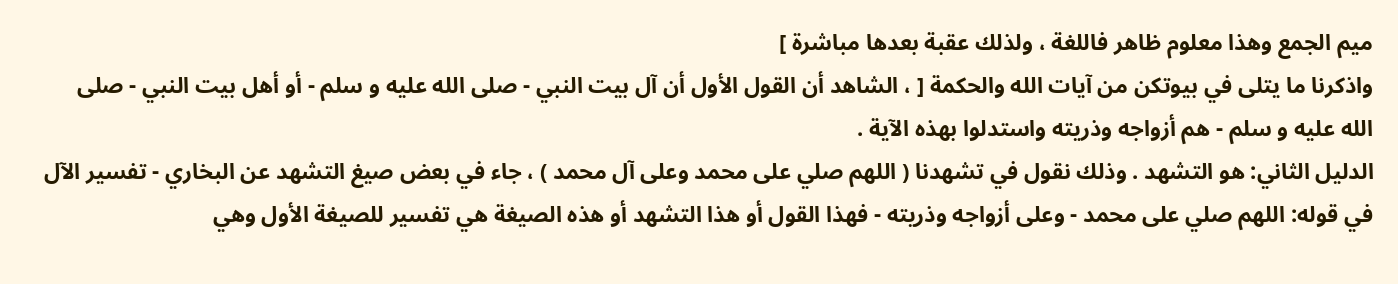ميم الجمع وهذا معلوم ظاهر فاللغة ، ولذلك عقبة بعدها مباشرة ]
واذكرنا ما يتلى في بيوتكن من آيات الله والحكمة [ ، الشاهد أن القول الأول أن آل بيت النبي - صلى الله عليه و سلم - أو أهل بيت النبي - صلى الله عليه و سلم - هم أزواجه وذريته واستدلوا بهذه الآية .
الدليل الثاني: هو التشهد . وذلك نقول في تشهدنا ( اللهم صلي على محمد وعلى آل محمد ) ، جاء في بعض صيغ التشهد عن البخاري - تفسير الآل في قوله: اللهم صلي على محمد - وعلى أزواجه وذريته - فهذا القول أو هذا التشهد أو هذه الصيغة هي تفسير للصيغة الأول وهي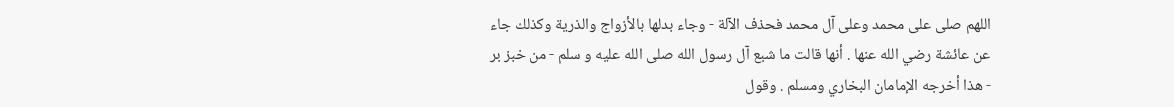اللهم صلى على محمد وعلى آل محمد فحذف الآلة - وجاء بدلها بالأزواج والذرية وكذلك جاء عن عائشة رضي الله عنها . أنها قالت ما شبع آل رسول الله صلى الله عليه و سلم - من خبز بر - هذا أخرجه الإمامان البخاري ومسلم . وقول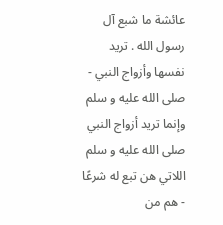عائشة ما شبع آل رسول الله . تريد نفسها وأزواج النبي - صلى الله عليه و سلم وإنما تريد أزواج النبي صلى الله عليه و سلم اللاتي هن تبع له شرعًا - هم من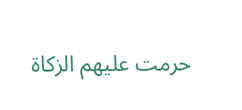حرمت عليهم الزكاة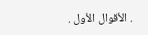. الأقوال الأول .